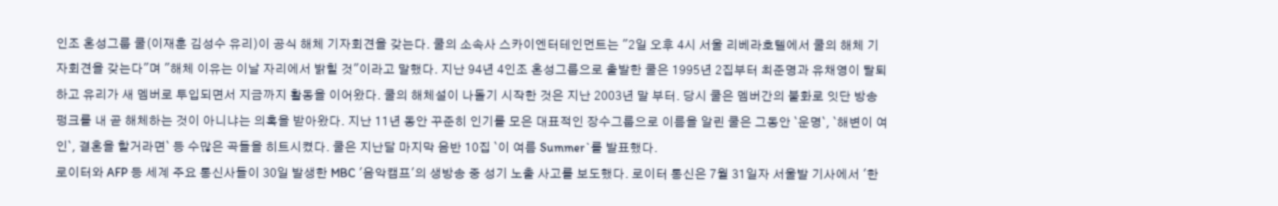인조 혼성그룹 쿨(이재훈 김성수 유리)이 공식 해체 기자회견을 갖는다. 쿨의 소속사 스카이엔터테인먼트는 "2일 오후 4시 서울 리베라호텔에서 쿨의 해체 기자회견을 갖는다"며 "해체 이유는 이날 자리에서 밝힐 것"이라고 말했다. 지난 94년 4인조 혼성그룹으로 출발한 쿨은 1995년 2집부터 최준명과 유채영이 탈퇴하고 유리가 새 멤버로 투입되면서 지금까지 활동을 이어왔다. 쿨의 해체설이 나돌기 시작한 것은 지난 2003년 말 부터. 당시 쿨은 멤버간의 불화로 잇단 방송펑크를 내 곧 해체하는 것이 아니냐는 의혹을 받아왔다. 지난 11년 동안 꾸준히 인기를 모은 대표적인 장수그룹으로 이름을 알린 쿨은 그동안 `운명`, `해변이 여인`, 결혼을 할거라면` 등 수많은 곡들을 히트시켰다. 쿨은 지난달 마지막 음반 10집 `이 여름 Summer`를 발표했다.
로이터와 AFP 등 세계 주요 통신사들이 30일 발생한 MBC '음악캠프'의 생방송 중 성기 노출 사고를 보도했다. 로이터 통신은 7월 31일자 서울발 기사에서 '한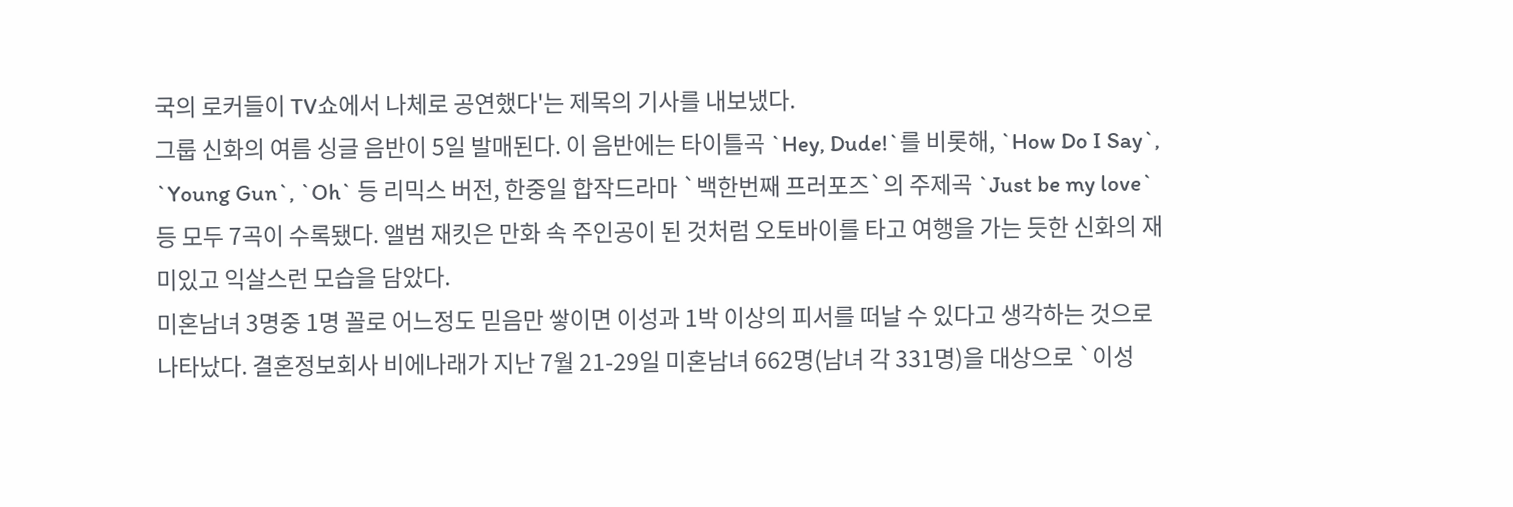국의 로커들이 TV쇼에서 나체로 공연했다'는 제목의 기사를 내보냈다.
그룹 신화의 여름 싱글 음반이 5일 발매된다. 이 음반에는 타이틀곡 `Hey, Dude!`를 비롯해, `How Do I Say`, `Young Gun`, `Oh` 등 리믹스 버전, 한중일 합작드라마 `백한번째 프러포즈`의 주제곡 `Just be my love`등 모두 7곡이 수록됐다. 앨범 재킷은 만화 속 주인공이 된 것처럼 오토바이를 타고 여행을 가는 듯한 신화의 재미있고 익살스런 모습을 담았다.
미혼남녀 3명중 1명 꼴로 어느정도 믿음만 쌓이면 이성과 1박 이상의 피서를 떠날 수 있다고 생각하는 것으로 나타났다. 결혼정보회사 비에나래가 지난 7월 21-29일 미혼남녀 662명(남녀 각 331명)을 대상으로 `이성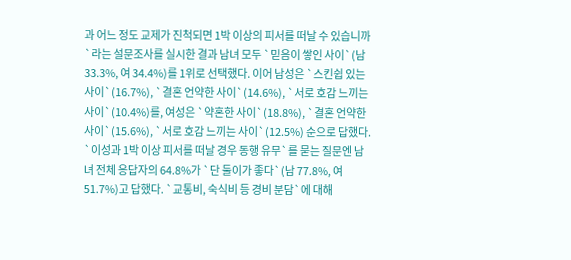과 어느 정도 교제가 진척되면 1박 이상의 피서를 떠날 수 있습니까`라는 설문조사를 실시한 결과 남녀 모두 `믿음이 쌓인 사이`(남 33.3%, 여 34.4%)를 1위로 선택했다. 이어 남성은 `스킨쉽 있는 사이`(16.7%), `결혼 언약한 사이`(14.6%), `서로 호감 느끼는 사이`(10.4%)를, 여성은 `약혼한 사이`(18.8%), `결혼 언약한 사이`(15.6%), `서로 호감 느끼는 사이`(12.5%) 순으로 답했다. `이성과 1박 이상 피서를 떠날 경우 동행 유무`를 묻는 질문엔 남녀 전체 응답자의 64.8%가 `단 둘이가 좋다`(남 77.8%, 여 51.7%)고 답했다. `교통비, 숙식비 등 경비 분담`에 대해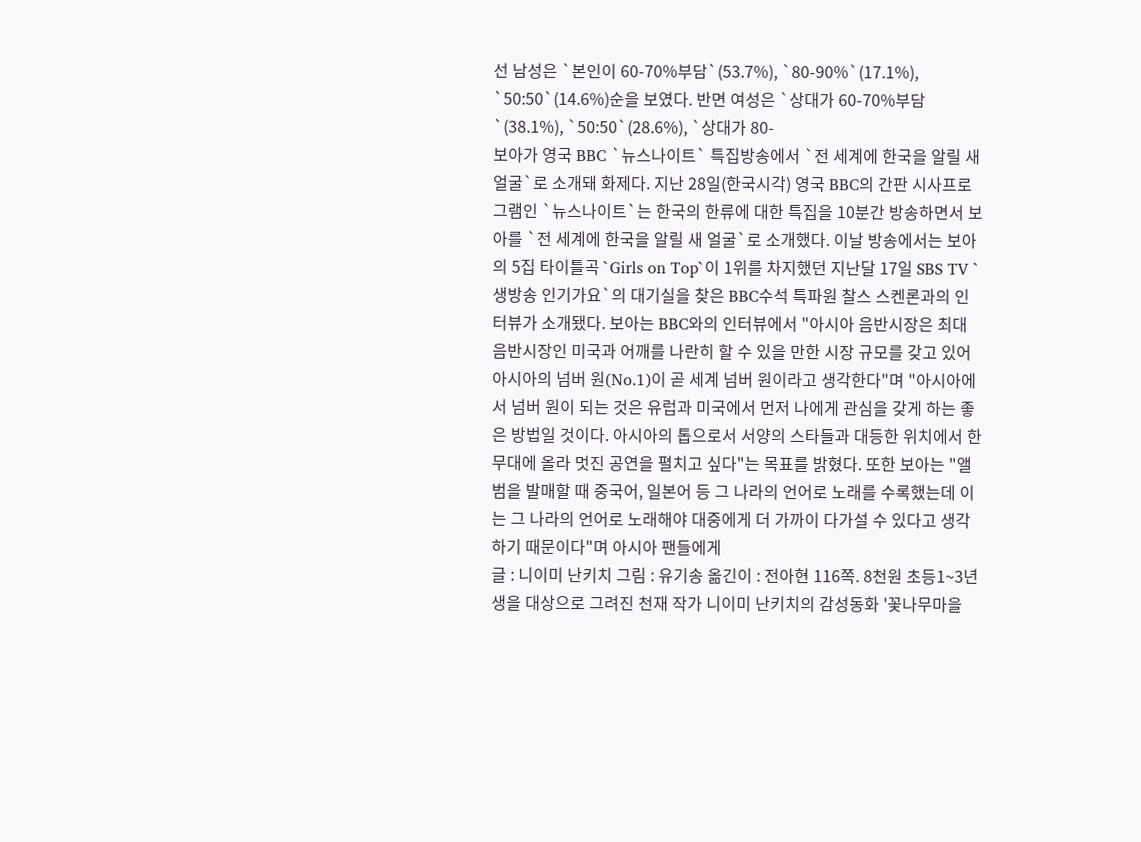선 남성은 `본인이 60-70%부담`(53.7%), `80-90%`(17.1%), `50:50`(14.6%)순을 보였다. 반면 여성은 `상대가 60-70%부담`(38.1%), `50:50`(28.6%), `상대가 80-
보아가 영국 BBC `뉴스나이트` 특집방송에서 `전 세계에 한국을 알릴 새 얼굴`로 소개돼 화제다. 지난 28일(한국시각) 영국 BBC의 간판 시사프로그램인 `뉴스나이트`는 한국의 한류에 대한 특집을 10분간 방송하면서 보아를 `전 세계에 한국을 알릴 새 얼굴`로 소개했다. 이날 방송에서는 보아의 5집 타이틀곡 `Girls on Top`이 1위를 차지했던 지난달 17일 SBS TV `생방송 인기가요`의 대기실을 찾은 BBC수석 특파원 찰스 스켄론과의 인터뷰가 소개됐다. 보아는 BBC와의 인터뷰에서 "아시아 음반시장은 최대 음반시장인 미국과 어깨를 나란히 할 수 있을 만한 시장 규모를 갖고 있어 아시아의 넘버 원(No.1)이 곧 세계 넘버 원이라고 생각한다"며 "아시아에서 넘버 원이 되는 것은 유럽과 미국에서 먼저 나에게 관심을 갖게 하는 좋은 방법일 것이다. 아시아의 톱으로서 서양의 스타들과 대등한 위치에서 한 무대에 올라 멋진 공연을 펼치고 싶다"는 목표를 밝혔다. 또한 보아는 "앨범을 발매할 때 중국어, 일본어 등 그 나라의 언어로 노래를 수록했는데 이는 그 나라의 언어로 노래해야 대중에게 더 가까이 다가설 수 있다고 생각하기 때문이다"며 아시아 팬들에게
글 : 니이미 난키치 그림 : 유기송 옮긴이 : 전아현 116쪽. 8천원 초등1~3년생을 대상으로 그려진 천재 작가 니이미 난키치의 감성동화 '꽃나무마을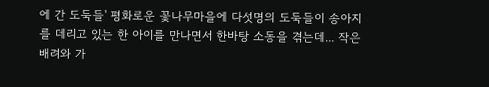에 간 도둑들' 평화로운 꽃나무마을에 다섯명의 도둑들이 송아지를 데리고 있는 한 아이를 만나면서 한바탕 소동을 겪는데... 작은 배려와 가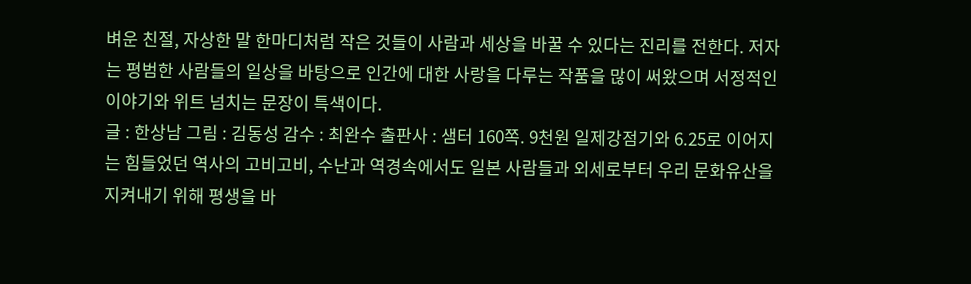벼운 친절, 자상한 말 한마디처럼 작은 것들이 사람과 세상을 바꿀 수 있다는 진리를 전한다. 저자는 평범한 사람들의 일상을 바탕으로 인간에 대한 사랑을 다루는 작품을 많이 써왔으며 서정적인 이야기와 위트 넘치는 문장이 특색이다.
글 : 한상남 그림 : 김동성 감수 : 최완수 출판사 : 샘터 160쪽. 9천원 일제강점기와 6.25로 이어지는 힘들었던 역사의 고비고비, 수난과 역경속에서도 일본 사람들과 외세로부터 우리 문화유산을 지켜내기 위해 평생을 바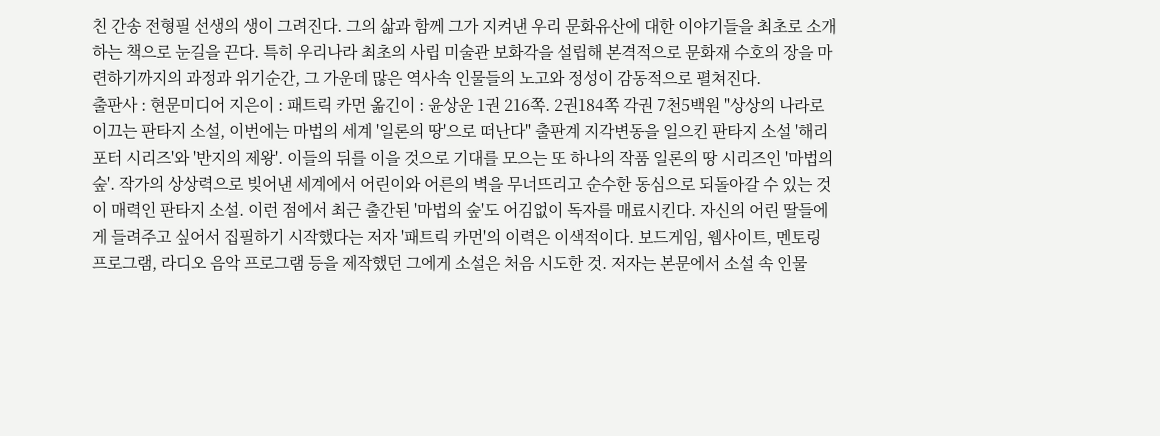친 간송 전형필 선생의 생이 그려진다. 그의 삶과 함께 그가 지켜낸 우리 문화유산에 대한 이야기들을 최초로 소개하는 책으로 눈길을 끈다. 특히 우리나라 최초의 사립 미술관 보화각을 설립해 본격적으로 문화재 수호의 장을 마련하기까지의 과정과 위기순간, 그 가운데 많은 역사속 인물들의 노고와 정성이 감동적으로 펼쳐진다.
출판사 : 현문미디어 지은이 : 패트릭 카먼 옮긴이 : 윤상운 1권 216쪽. 2권184쪽 각권 7천5백원 "상상의 나라로 이끄는 판타지 소설, 이번에는 마법의 세계 '일론의 땅'으로 떠난다" 출판계 지각변동을 일으킨 판타지 소설 '해리포터 시리즈'와 '반지의 제왕'. 이들의 뒤를 이을 것으로 기대를 모으는 또 하나의 작품 일론의 땅 시리즈인 '마법의 숲'. 작가의 상상력으로 빚어낸 세계에서 어린이와 어른의 벽을 무너뜨리고 순수한 동심으로 되돌아갈 수 있는 것이 매력인 판타지 소설. 이런 점에서 최근 출간된 '마법의 숲'도 어김없이 독자를 매료시킨다. 자신의 어린 딸들에게 들려주고 싶어서 집필하기 시작했다는 저자 '패트릭 카먼'의 이력은 이색적이다. 보드게임, 웹사이트, 멘토링 프로그램, 라디오 음악 프로그램 등을 제작했던 그에게 소설은 처음 시도한 것. 저자는 본문에서 소설 속 인물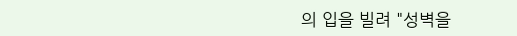의 입을 빌려 "성벽을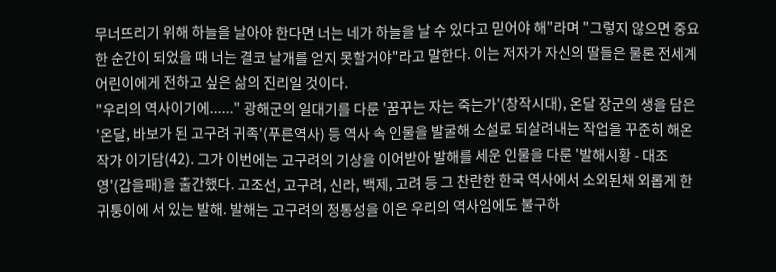무너뜨리기 위해 하늘을 날아야 한다면 너는 네가 하늘을 날 수 있다고 믿어야 해"라며 "그렇지 않으면 중요한 순간이 되었을 때 너는 결코 날개를 얻지 못할거야"라고 말한다. 이는 저자가 자신의 딸들은 물론 전세계 어린이에게 전하고 싶은 삶의 진리일 것이다.
"우리의 역사이기에......" 광해군의 일대기를 다룬 '꿈꾸는 자는 죽는가'(창작시대), 온달 장군의 생을 담은 '온달, 바보가 된 고구려 귀족'(푸른역사) 등 역사 속 인물을 발굴해 소설로 되살려내는 작업을 꾸준히 해온 작가 이기담(42). 그가 이번에는 고구려의 기상을 이어받아 발해를 세운 인물을 다룬 '발해시황 - 대조영'(갑을패)을 출간했다. 고조선, 고구려, 신라, 백제, 고려 등 그 찬란한 한국 역사에서 소외된채 외롭게 한 귀퉁이에 서 있는 발해. 발해는 고구려의 정통성을 이은 우리의 역사임에도 불구하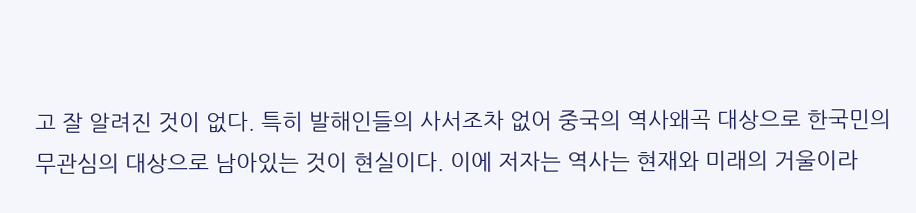고 잘 알려진 것이 없다. 특히 발해인들의 사서조차 없어 중국의 역사왜곡 대상으로 한국민의 무관심의 대상으로 남아있는 것이 현실이다. 이에 저자는 역사는 현재와 미래의 거울이라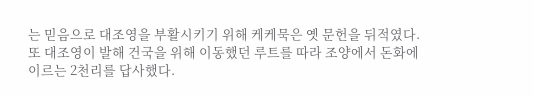는 믿음으로 대조영을 부활시키기 위해 케케묵은 옛 문헌을 뒤적였다. 또 대조영이 발해 건국을 위해 이동했던 루트를 따라 조양에서 돈화에 이르는 2천리를 답사했다.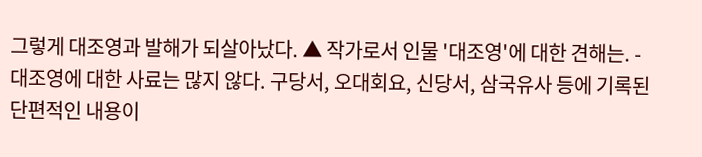그렇게 대조영과 발해가 되살아났다. ▲ 작가로서 인물 '대조영'에 대한 견해는. - 대조영에 대한 사료는 많지 않다. 구당서, 오대회요, 신당서, 삼국유사 등에 기록된 단편적인 내용이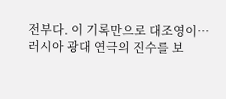전부다. 이 기록만으로 대조영이…
러시아 광대 연극의 진수를 보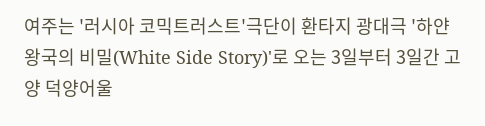여주는 '러시아 코믹트러스트'극단이 환타지 광대극 '하얀 왕국의 비밀(White Side Story)'로 오는 3일부터 3일간 고양 덕양어울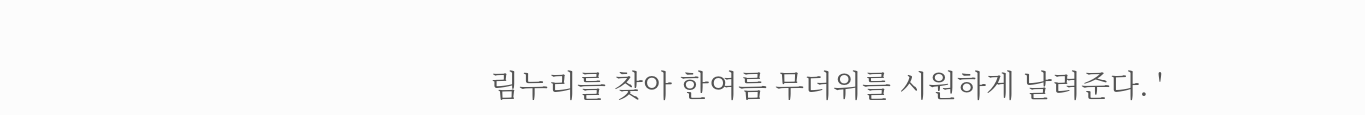림누리를 찾아 한여름 무더위를 시원하게 날려준다. '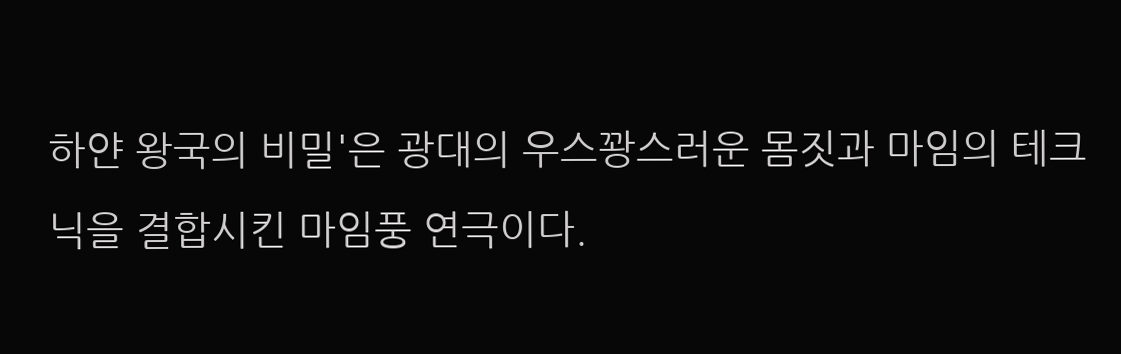하얀 왕국의 비밀'은 광대의 우스꽝스러운 몸짓과 마임의 테크닉을 결합시킨 마임풍 연극이다.